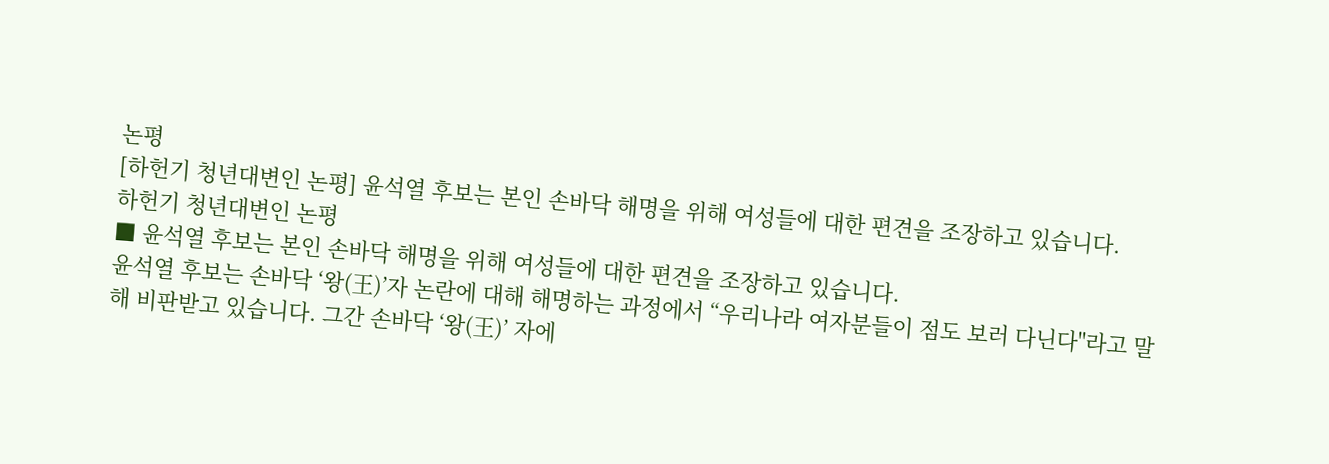논평
[하헌기 청년대변인 논평] 윤석열 후보는 본인 손바닥 해명을 위해 여성들에 대한 편견을 조장하고 있습니다.
하헌기 청년대변인 논평
■ 윤석열 후보는 본인 손바닥 해명을 위해 여성들에 대한 편견을 조장하고 있습니다.
윤석열 후보는 손바닥 ‘왕(王)’자 논란에 대해 해명하는 과정에서 “우리나라 여자분들이 점도 보러 다닌다"라고 말해 비판받고 있습니다. 그간 손바닥 ‘왕(王)’ 자에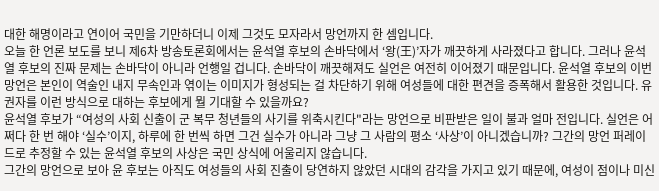대한 해명이라고 연이어 국민을 기만하더니 이제 그것도 모자라서 망언까지 한 셈입니다.
오늘 한 언론 보도를 보니 제6차 방송토론회에서는 윤석열 후보의 손바닥에서 ‘왕(王)’자가 깨끗하게 사라졌다고 합니다. 그러나 윤석열 후보의 진짜 문제는 손바닥이 아니라 언행일 겁니다. 손바닥이 깨끗해져도 실언은 여전히 이어졌기 때문입니다. 윤석열 후보의 이번 망언은 본인이 역술인 내지 무속인과 엮이는 이미지가 형성되는 걸 차단하기 위해 여성들에 대한 편견을 증폭해서 활용한 것입니다. 유권자를 이런 방식으로 대하는 후보에게 뭘 기대할 수 있을까요?
윤석열 후보가 “여성의 사회 신출이 군 복무 청년들의 사기를 위축시킨다"라는 망언으로 비판받은 일이 불과 얼마 전입니다. 실언은 어쩌다 한 번 해야 ‘실수’이지, 하루에 한 번씩 하면 그건 실수가 아니라 그냥 그 사람의 평소 ‘사상’이 아니겠습니까? 그간의 망언 퍼레이드로 추정할 수 있는 윤석열 후보의 사상은 국민 상식에 어울리지 않습니다.
그간의 망언으로 보아 윤 후보는 아직도 여성들의 사회 진출이 당연하지 않았던 시대의 감각을 가지고 있기 때문에, 여성이 점이나 미신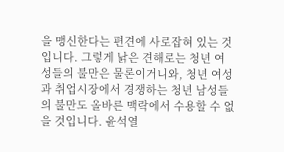을 맹신한다는 편견에 사로잡혀 있는 것입니다. 그렇게 낡은 견해로는 청년 여성들의 불만은 물론이거니와, 청년 여성과 취업시장에서 경쟁하는 청년 남성들의 불만도 올바른 맥락에서 수용할 수 없을 것입니다. 윤석열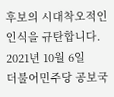후보의 시대착오적인 인식을 규탄합니다.
2021년 10월 6일
더불어민주당 공보국